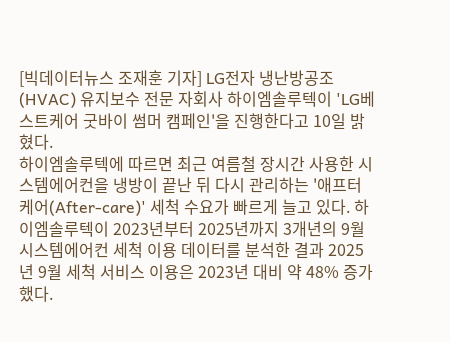[빅데이터뉴스 조재훈 기자] LG전자 냉난방공조(HVAC) 유지보수 전문 자회사 하이엠솔루텍이 'LG베스트케어 굿바이 썸머 캠페인'을 진행한다고 10일 밝혔다.
하이엠솔루텍에 따르면 최근 여름철 장시간 사용한 시스템에어컨을 냉방이 끝난 뒤 다시 관리하는 '애프터 케어(After-care)' 세척 수요가 빠르게 늘고 있다. 하이엠솔루텍이 2023년부터 2025년까지 3개년의 9월 시스템에어컨 세척 이용 데이터를 분석한 결과 2025년 9월 세척 서비스 이용은 2023년 대비 약 48% 증가했다.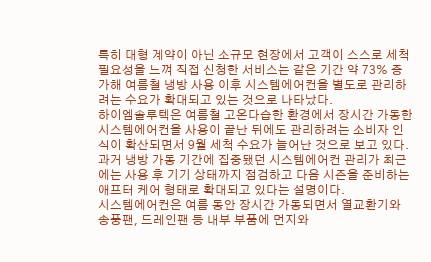특히 대형 계약이 아닌 소규모 현장에서 고객이 스스로 세척 필요성을 느껴 직접 신청한 서비스는 같은 기간 약 73% 증가해 여름철 냉방 사용 이후 시스템에어컨을 별도로 관리하려는 수요가 확대되고 있는 것으로 나타났다.
하이엠솔루텍은 여름철 고온다습한 환경에서 장시간 가동한 시스템에어컨을 사용이 끝난 뒤에도 관리하려는 소비자 인식이 확산되면서 9월 세척 수요가 늘어난 것으로 보고 있다. 과거 냉방 가동 기간에 집중됐던 시스템에어컨 관리가 최근에는 사용 후 기기 상태까지 점검하고 다음 시즌을 준비하는 애프터 케어 형태로 확대되고 있다는 설명이다.
시스템에어컨은 여름 동안 장시간 가동되면서 열교환기와 송풍팬, 드레인팬 등 내부 부품에 먼지와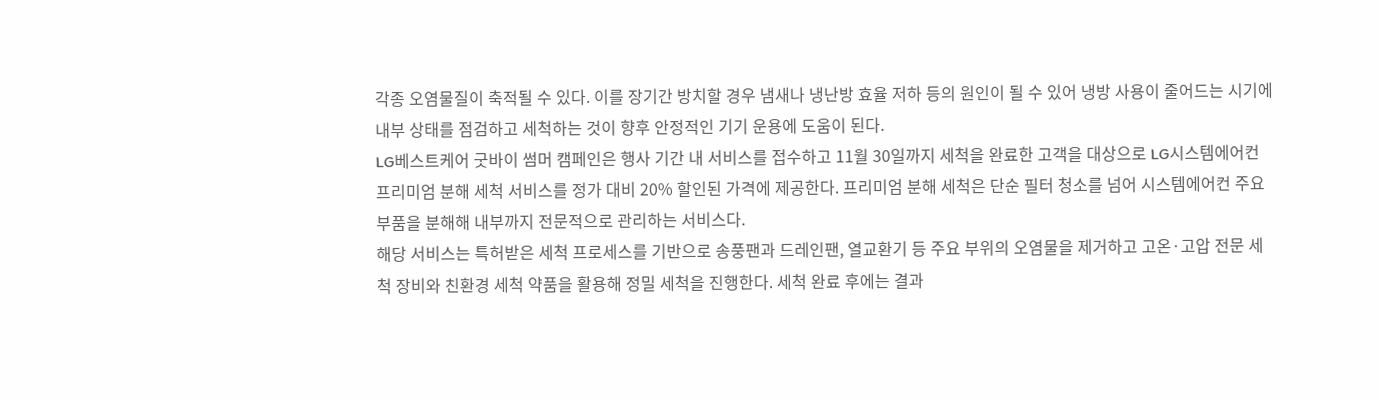각종 오염물질이 축적될 수 있다. 이를 장기간 방치할 경우 냄새나 냉난방 효율 저하 등의 원인이 될 수 있어 냉방 사용이 줄어드는 시기에 내부 상태를 점검하고 세척하는 것이 향후 안정적인 기기 운용에 도움이 된다.
LG베스트케어 굿바이 썸머 캠페인은 행사 기간 내 서비스를 접수하고 11월 30일까지 세척을 완료한 고객을 대상으로 LG시스템에어컨 프리미엄 분해 세척 서비스를 정가 대비 20% 할인된 가격에 제공한다. 프리미엄 분해 세척은 단순 필터 청소를 넘어 시스템에어컨 주요 부품을 분해해 내부까지 전문적으로 관리하는 서비스다.
해당 서비스는 특허받은 세척 프로세스를 기반으로 송풍팬과 드레인팬, 열교환기 등 주요 부위의 오염물을 제거하고 고온·고압 전문 세척 장비와 친환경 세척 약품을 활용해 정밀 세척을 진행한다. 세척 완료 후에는 결과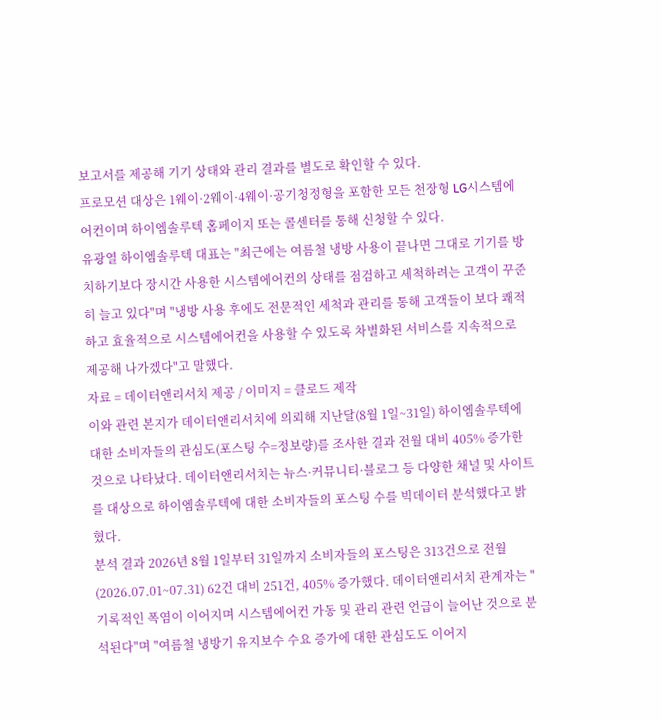보고서를 제공해 기기 상태와 관리 결과를 별도로 확인할 수 있다.
프로모션 대상은 1웨이·2웨이·4웨이·공기청정형을 포함한 모든 천장형 LG시스템에어컨이며 하이엠솔루텍 홈페이지 또는 콜센터를 통해 신청할 수 있다.
유광열 하이엠솔루텍 대표는 "최근에는 여름철 냉방 사용이 끝나면 그대로 기기를 방치하기보다 장시간 사용한 시스템에어컨의 상태를 점검하고 세척하려는 고객이 꾸준히 늘고 있다"며 "냉방 사용 후에도 전문적인 세척과 관리를 통해 고객들이 보다 쾌적하고 효율적으로 시스템에어컨을 사용할 수 있도록 차별화된 서비스를 지속적으로 제공해 나가겠다"고 말했다.
자료 = 데이터앤리서치 제공 / 이미지 = 클로드 제작
이와 관련 본지가 데이터앤리서치에 의뢰해 지난달(8월 1일~31일) 하이엠솔루텍에 대한 소비자들의 관심도(포스팅 수=정보량)를 조사한 결과 전월 대비 405% 증가한 것으로 나타났다. 데이터앤리서치는 뉴스·커뮤니티·블로그 등 다양한 채널 및 사이트를 대상으로 하이엠솔루텍에 대한 소비자들의 포스팅 수를 빅데이터 분석했다고 밝혔다.
분석 결과 2026년 8월 1일부터 31일까지 소비자들의 포스팅은 313건으로 전월(2026.07.01~07.31) 62건 대비 251건, 405% 증가했다. 데이터앤리서치 관계자는 "기록적인 폭염이 이어지며 시스템에어컨 가동 및 관리 관련 언급이 늘어난 것으로 분석된다"며 "여름철 냉방기 유지보수 수요 증가에 대한 관심도도 이어지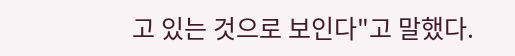고 있는 것으로 보인다"고 말했다.